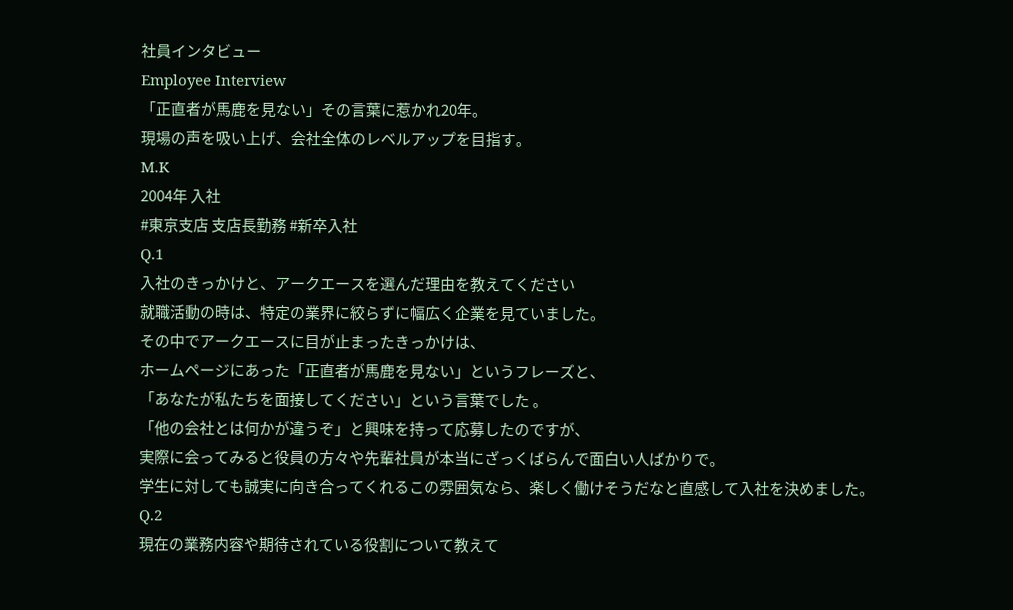社員インタビュー
Employee Interview
「正直者が馬鹿を見ない」その言葉に惹かれ20年。
現場の声を吸い上げ、会社全体のレベルアップを目指す。
M.K
2004年 入社
#東京支店 支店長勤務 #新卒入社
Q.1
入社のきっかけと、アークエースを選んだ理由を教えてください
就職活動の時は、特定の業界に絞らずに幅広く企業を見ていました。
その中でアークエースに目が止まったきっかけは、
ホームページにあった「正直者が馬鹿を見ない」というフレーズと、
「あなたが私たちを面接してください」という言葉でした 。
「他の会社とは何かが違うぞ」と興味を持って応募したのですが、
実際に会ってみると役員の方々や先輩社員が本当にざっくばらんで面白い人ばかりで。
学生に対しても誠実に向き合ってくれるこの雰囲気なら、楽しく働けそうだなと直感して入社を決めました。
Q.2
現在の業務内容や期待されている役割について教えて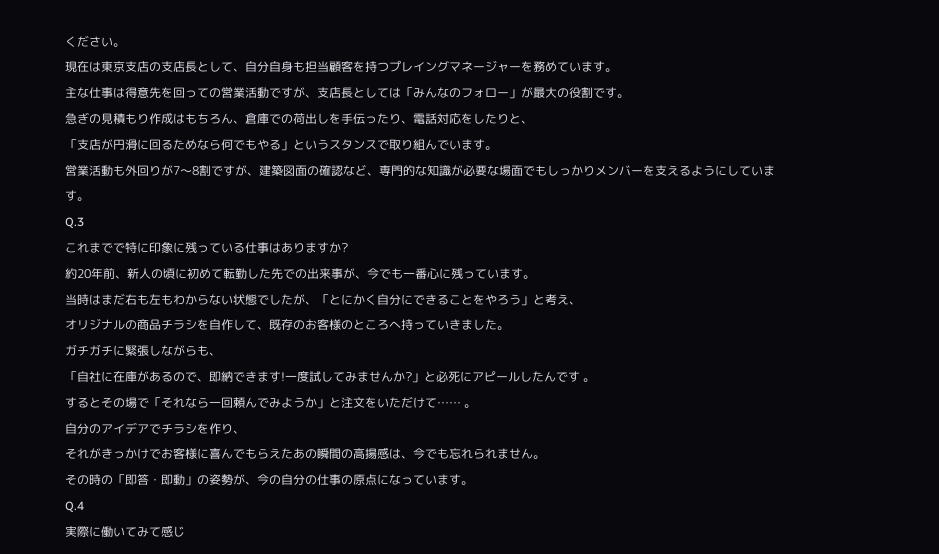ください。
現在は東京支店の支店長として、自分自身も担当顧客を持つプレイングマネージャーを務めています。
主な仕事は得意先を回っての営業活動ですが、支店長としては「みんなのフォロー」が最大の役割です。
急ぎの見積もり作成はもちろん、倉庫での荷出しを手伝ったり、電話対応をしたりと、
「支店が円滑に回るためなら何でもやる」というスタンスで取り組んでいます。
営業活動も外回りが7〜8割ですが、建築図面の確認など、専門的な知識が必要な場面でもしっかりメンバーを支えるようにしています。
Q.3
これまでで特に印象に残っている仕事はありますか?
約20年前、新人の頃に初めて転勤した先での出来事が、今でも一番心に残っています。
当時はまだ右も左もわからない状態でしたが、「とにかく自分にできることをやろう」と考え、
オリジナルの商品チラシを自作して、既存のお客様のところへ持っていきました。
ガチガチに緊張しながらも、
「自社に在庫があるので、即納できます!一度試してみませんか?」と必死にアピールしたんです 。
するとその場で「それなら一回頼んでみようか」と注文をいただけて…… 。
自分のアイデアでチラシを作り、
それがきっかけでお客様に喜んでもらえたあの瞬間の高揚感は、今でも忘れられません。
その時の「即答・即動」の姿勢が、今の自分の仕事の原点になっています。
Q.4
実際に働いてみて感じ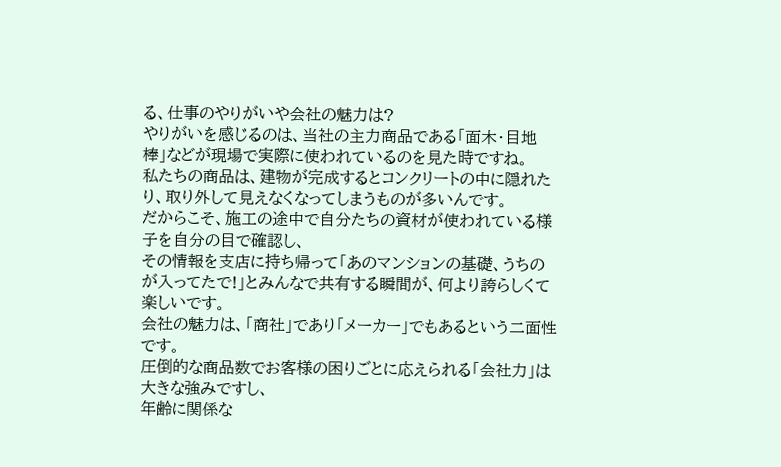る、仕事のやりがいや会社の魅力は?
やりがいを感じるのは、当社の主力商品である「面木・目地棒」などが現場で実際に使われているのを見た時ですね。
私たちの商品は、建物が完成するとコンクリートの中に隠れたり、取り外して見えなくなってしまうものが多いんです。
だからこそ、施工の途中で自分たちの資材が使われている様子を自分の目で確認し、
その情報を支店に持ち帰って「あのマンションの基礎、うちのが入ってたで!」とみんなで共有する瞬間が、何より誇らしくて楽しいです。
会社の魅力は、「商社」であり「メーカー」でもあるという二面性です。
圧倒的な商品数でお客様の困りごとに応えられる「会社力」は大きな強みですし、
年齢に関係な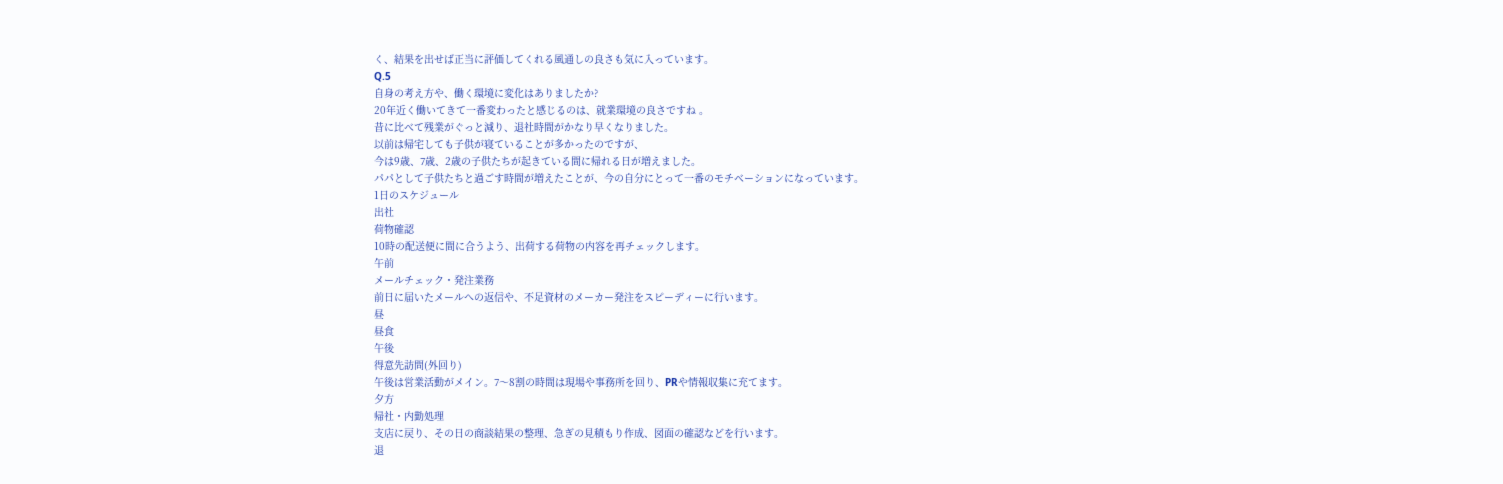く、結果を出せば正当に評価してくれる風通しの良さも気に入っています。
Q.5
自身の考え方や、働く環境に変化はありましたか?
20年近く働いてきて一番変わったと感じるのは、就業環境の良さですね 。
昔に比べて残業がぐっと減り、退社時間がかなり早くなりました。
以前は帰宅しても子供が寝ていることが多かったのですが、
今は9歳、7歳、2歳の子供たちが起きている間に帰れる日が増えました。
パパとして子供たちと過ごす時間が増えたことが、今の自分にとって一番のモチベーションになっています。
1日のスケジュール
出社
荷物確認
10時の配送便に間に合うよう、出荷する荷物の内容を再チェックします。
午前
メールチェック・発注業務
前日に届いたメールへの返信や、不足資材のメーカー発注をスピーディーに行います。
昼
昼食
午後
得意先訪問(外回り)
午後は営業活動がメイン。7〜8割の時間は現場や事務所を回り、PRや情報収集に充てます。
夕方
帰社・内勤処理
支店に戻り、その日の商談結果の整理、急ぎの見積もり作成、図面の確認などを行います。
退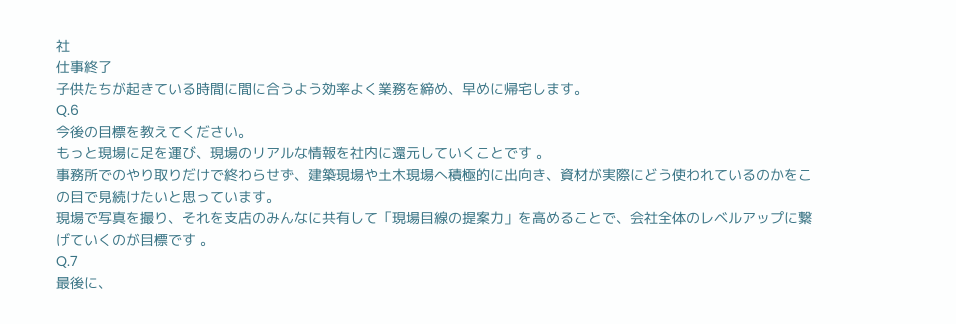社
仕事終了
子供たちが起きている時間に間に合うよう効率よく業務を締め、早めに帰宅します。
Q.6
今後の目標を教えてください。
もっと現場に足を運び、現場のリアルな情報を社内に還元していくことです 。
事務所でのやり取りだけで終わらせず、建築現場や土木現場へ積極的に出向き、資材が実際にどう使われているのかをこの目で見続けたいと思っています。
現場で写真を撮り、それを支店のみんなに共有して「現場目線の提案力」を高めることで、会社全体のレベルアップに繋げていくのが目標です 。
Q.7
最後に、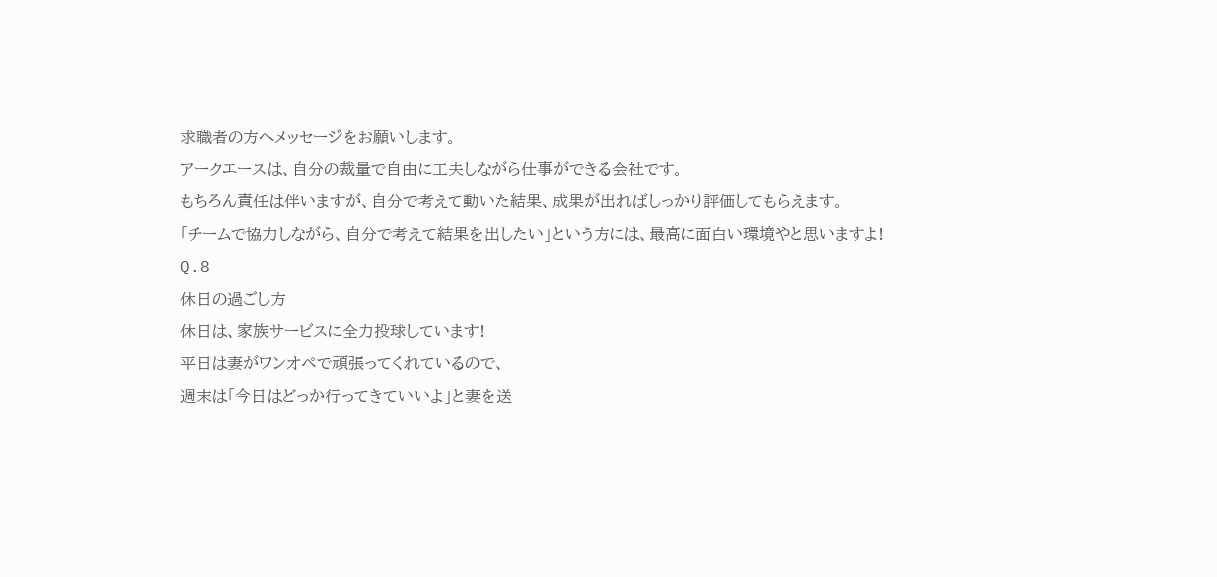求職者の方へメッセージをお願いします。
アークエースは、自分の裁量で自由に工夫しながら仕事ができる会社です。
もちろん責任は伴いますが、自分で考えて動いた結果、成果が出ればしっかり評価してもらえます。
「チームで協力しながら、自分で考えて結果を出したい」という方には、最高に面白い環境やと思いますよ!
Q.8
休日の過ごし方
休日は、家族サービスに全力投球しています!
平日は妻がワンオペで頑張ってくれているので、
週末は「今日はどっか行ってきていいよ」と妻を送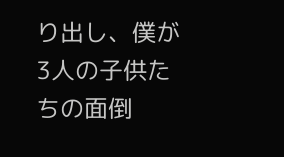り出し、僕が3人の子供たちの面倒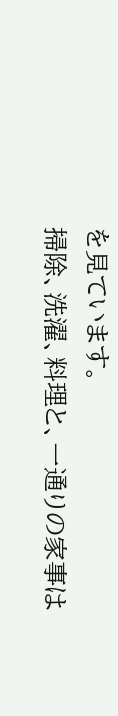を見ています。
掃除、洗濯、料理と、一通りの家事は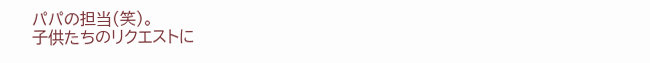パパの担当(笑)。
子供たちのリクエストに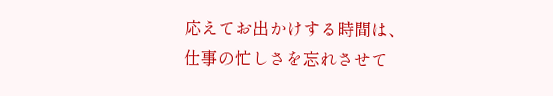応えてお出かけする時間は、
仕事の忙しさを忘れさせて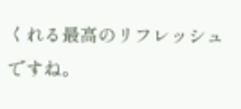くれる最高のリフレッシュですね。